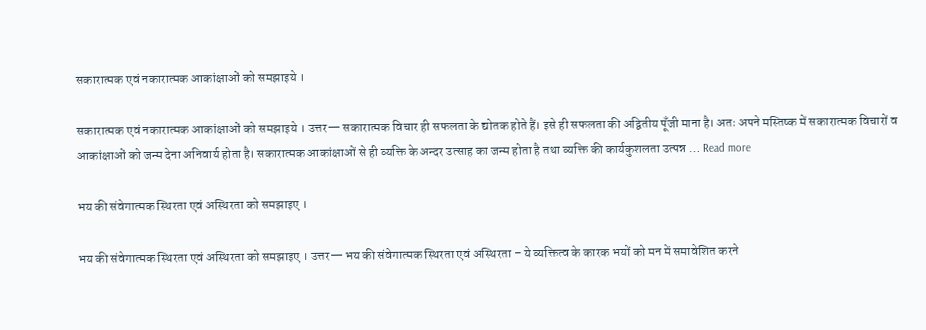सकारात्मक एवं नकारात्मक आकांक्षाओं को समझाइये ।

सकारात्मक एवं नकारात्मक आकांक्षाओं को समझाइये । उत्तर— सकारात्मक विचार ही सफलता के द्योतक होते हैं। इसे ही सफलता की अद्वितीय पूँजी माना है। अतः अपने मस्तिष्क में सकारात्मक विचारों व आकांक्षाओं को जन्म देना अनिवार्य होता है। सकारात्मक आकांक्षाओं से ही व्यक्ति के अन्दर उत्साह का जन्म होता है तथा व्यक्ति की कार्यकुशलता उत्पन्न … Read more

भय की संवेगात्मक स्थिरता एवं अस्थिरता को समझाइए ।

भय की संवेगात्मक स्थिरता एवं अस्थिरता को समझाइए । उत्तर— भय की संवेगात्मक स्थिरता एवं अस्थिरता – ये व्यक्तित्व के कारक भयों को मन में समावेशित करने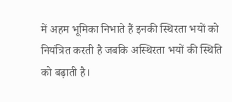में अहम भूमिका निभाते हैं इनकी स्थिरता भयों को नियंत्रित करती है जबकि अस्थिरता भयों की स्थिति को बढ़ाती है।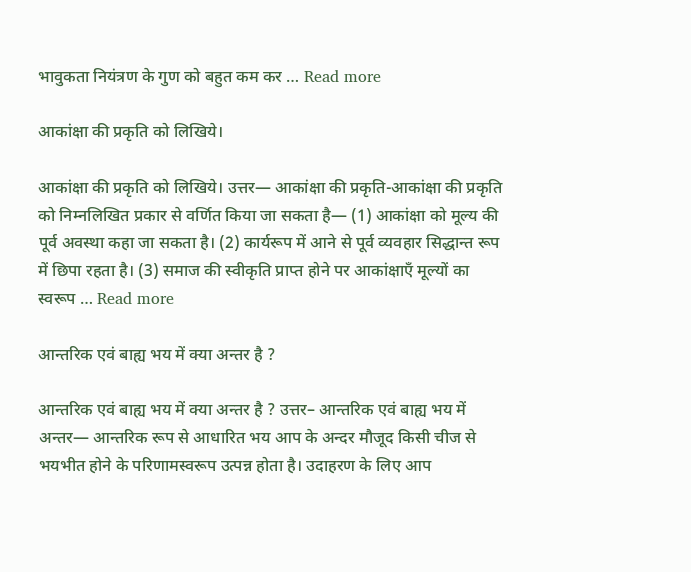भावुकता नियंत्रण के गुण को बहुत कम कर … Read more

आकांक्षा की प्रकृति को लिखिये।

आकांक्षा की प्रकृति को लिखिये। उत्तर— आकांक्षा की प्रकृति-आकांक्षा की प्रकृति को निम्नलिखित प्रकार से वर्णित किया जा सकता है— (1) आकांक्षा को मूल्य की पूर्व अवस्था कहा जा सकता है। (2) कार्यरूप में आने से पूर्व व्यवहार सिद्धान्त रूप में छिपा रहता है। (3) समाज की स्वीकृति प्राप्त होने पर आकांक्षाएँ मूल्यों का स्वरूप … Read more

आन्तरिक एवं बाह्य भय में क्या अन्तर है ?

आन्तरिक एवं बाह्य भय में क्या अन्तर है ? उत्तर– आन्तरिक एवं बाह्य भय में अन्तर— आन्तरिक रूप से आधारित भय आप के अन्दर मौजूद किसी चीज से भयभीत होने के परिणामस्वरूप उत्पन्न होता है। उदाहरण के लिए आप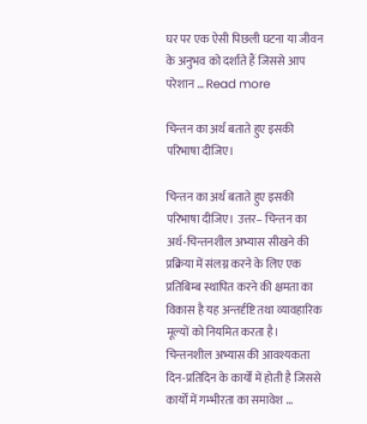घर पर एक ऐसी पिछली घटना या जीवन के अनुभव को दर्शाते हैं जिससे आप परेशान … Read more

चिन्तन का अर्थ बताते हुए इसकी परिभाषा दीजिए।

चिन्तन का अर्थ बताते हुए इसकी परिभाषा दीजिए। उत्तर– चिन्तन का अर्थ-चिन्तनशील अभ्यास सीखने की प्रक्रिया में संलग्न करने के लिए एक प्रतिबिम्ब स्थापित करने की क्षमता का विकास है यह अन्तर्दृष्टि तथा व्यावहारिक मूल्यों को नियमित करता है। चिन्तनशील अभ्यास की आवश्यकता दिन-प्रतिदिन के कार्यों में होती है जिससे कार्यों में गम्भीरता का समावेश …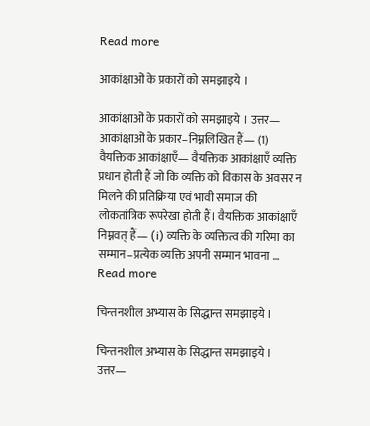Read more

आकांक्षाओं के प्रकारों को समझाइये ।

आकांक्षाओं के प्रकारों को समझाइये । उत्तर— आकांक्षाओं के प्रकार–निम्नलिखित हैं— (1) वैयक्तिक आकांक्षाएँ— वैयक्तिक आकांक्षाएँ व्यक्ति प्रधान होती हैं जो कि व्यक्ति को विकास के अवसर न मिलने की प्रतिक्रिया एवं भावी समाज की लोकतांत्रिक रूपरेखा होती हैं। वैयक्तिक आकांक्षाएँ निम्नवत् हैं— (i) व्यक्ति के व्यक्तित्व की गरिमा का सम्मान–प्रत्येक व्यक्ति अपनी सम्मान भावना … Read more

चिन्तनशील अभ्यास के सिद्धान्त समझाइये ।

चिन्तनशील अभ्यास के सिद्धान्त समझाइये । उत्तर—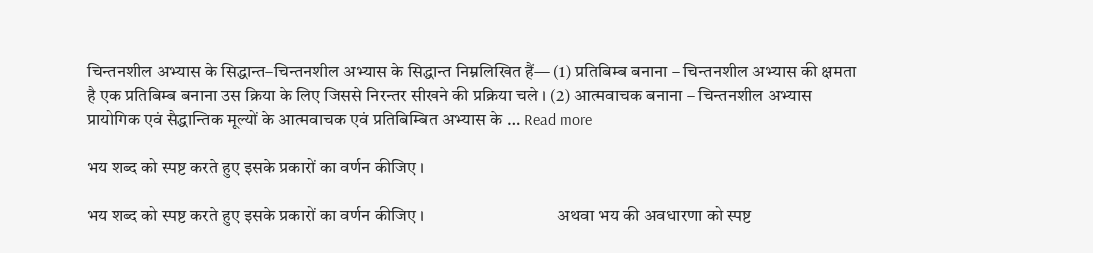चिन्तनशील अभ्यास के सिद्धान्त–चिन्तनशील अभ्यास के सिद्धान्त निम्नलिखित हैं— (1) प्रतिबिम्ब बनाना – चिन्तनशील अभ्यास की क्षमता है एक प्रतिबिम्ब बनाना उस क्रिया के लिए जिससे निरन्तर सीखने की प्रक्रिया चले । (2) आत्मवाचक बनाना – चिन्तनशील अभ्यास प्रायोगिक एवं सैद्धान्तिक मूल्यों के आत्मवाचक एवं प्रतिबिम्बित अभ्यास के … Read more

भय शब्द को स्पष्ट करते हुए इसके प्रकारों का वर्णन कीजिए ।

भय शब्द को स्पष्ट करते हुए इसके प्रकारों का वर्णन कीजिए ।                                अथवा भय की अवधारणा को स्पष्ट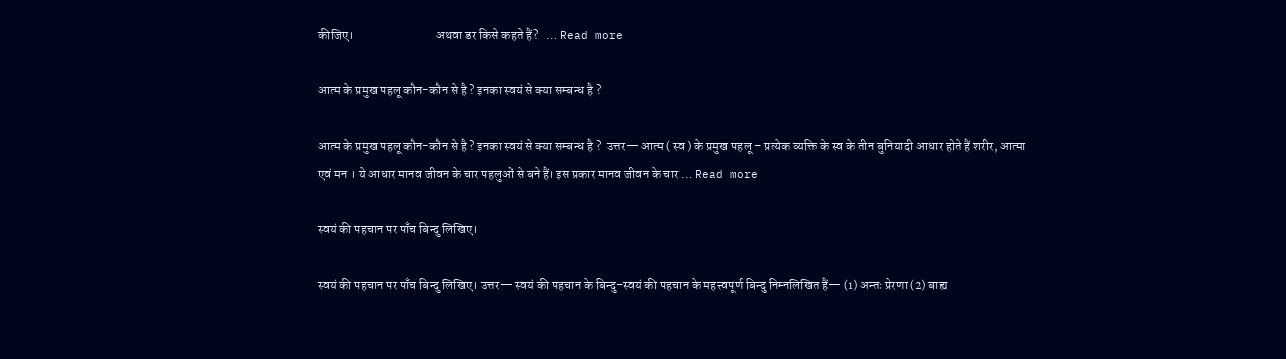कीजिए।                                अथवा डर किसे कहते हैं?   … Read more

आत्म के प्रमुख पहलू कौन-कौन से है ? इनका स्वयं से क्या सम्बन्ध है ?

आत्म के प्रमुख पहलू कौन-कौन से है ? इनका स्वयं से क्या सम्बन्ध है ?  उत्तर— आत्म ( स्व ) के प्रमुख पहलू – प्रत्येक व्यक्ति के स्व के तीन बुनियादी आधार होते हैं शरीर, आत्मा एवं मन । ये आधार मानव जीवन के चार पहलुओं से बने हैं। इस प्रकार मानव जीवन के चार … Read more

स्वयं की पहचान पर पाँच बिन्दु लिखिए।

स्वयं की पहचान पर पाँच बिन्दु लिखिए। उत्तर— स्वयं की पहचान के बिन्दु–स्वयं की पहचान के महत्त्वपूर्ण बिन्दु निम्नलिखित हैं— (1) अन्तः प्रेरणा (2) बाह्य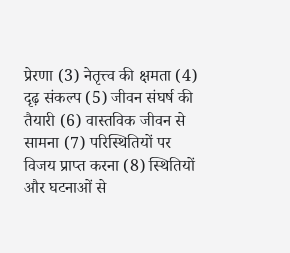प्रेरणा (3) नेतृत्त्व की क्षमता (4) दृढ़ संकल्प (5) जीवन संघर्ष की तैयारी (6) वास्तविक जीवन से सामना (7) परिस्थितियों पर विजय प्राप्त करना (8) स्थितियों और घटनाओं से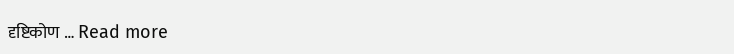दृष्टिकोण … Read more